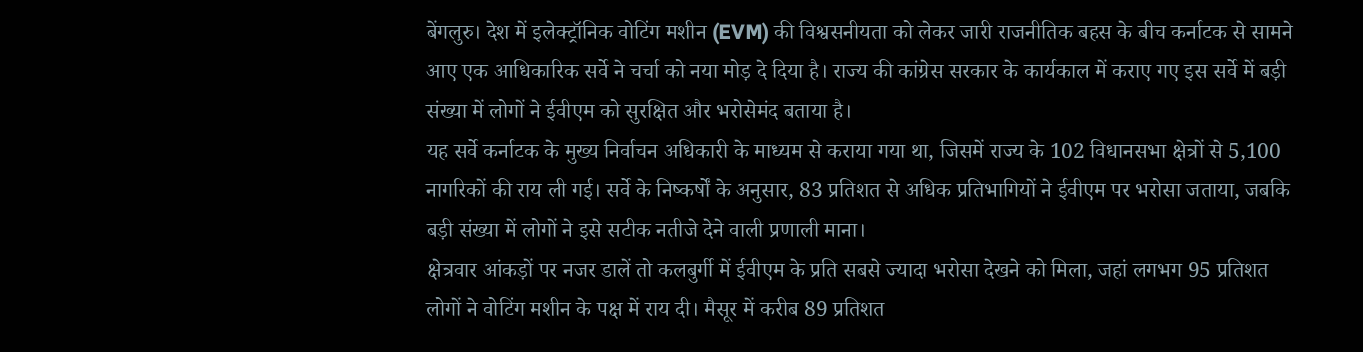बेंगलुरु। देश में इलेक्ट्रॉनिक वोटिंग मशीन (EVM) की विश्वसनीयता को लेकर जारी राजनीतिक बहस के बीच कर्नाटक से सामने आए एक आधिकारिक सर्वे ने चर्चा को नया मोड़ दे दिया है। राज्य की कांग्रेस सरकार के कार्यकाल में कराए गए इस सर्वे में बड़ी संख्या में लोगों ने ईवीएम को सुरक्षित और भरोसेमंद बताया है।
यह सर्वे कर्नाटक के मुख्य निर्वाचन अधिकारी के माध्यम से कराया गया था, जिसमें राज्य के 102 विधानसभा क्षेत्रों से 5,100 नागरिकों की राय ली गई। सर्वे के निष्कर्षों के अनुसार, 83 प्रतिशत से अधिक प्रतिभागियों ने ईवीएम पर भरोसा जताया, जबकि बड़ी संख्या में लोगों ने इसे सटीक नतीजे देने वाली प्रणाली माना।
क्षेत्रवार आंकड़ों पर नजर डालें तो कलबुर्गी में ईवीएम के प्रति सबसे ज्यादा भरोसा देखने को मिला, जहां लगभग 95 प्रतिशत लोगों ने वोटिंग मशीन के पक्ष में राय दी। मैसूर में करीब 89 प्रतिशत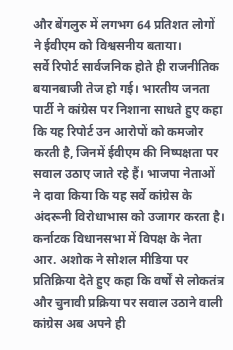और बेंगलुरु में लगभग 64 प्रतिशत लोगों ने ईवीएम को विश्वसनीय बताया।
सर्वे रिपोर्ट सार्वजनिक होते ही राजनीतिक बयानबाजी तेज हो गई। भारतीय जनता पार्टी ने कांग्रेस पर निशाना साधते हुए कहा कि यह रिपोर्ट उन आरोपों को कमजोर करती है, जिनमें ईवीएम की निष्पक्षता पर सवाल उठाए जाते रहे हैं। भाजपा नेताओं ने दावा किया कि यह सर्वे कांग्रेस के अंदरूनी विरोधाभास को उजागर करता है।
कर्नाटक विधानसभा में विपक्ष के नेता आर. अशोक ने सोशल मीडिया पर प्रतिक्रिया देते हुए कहा कि वर्षों से लोकतंत्र और चुनावी प्रक्रिया पर सवाल उठाने वाली कांग्रेस अब अपने ही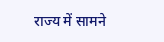राज्य में सामने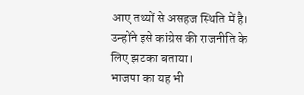आए तथ्यों से असहज स्थिति में है। उन्होंने इसे कांग्रेस की राजनीति के लिए झटका बताया।
भाजपा का यह भी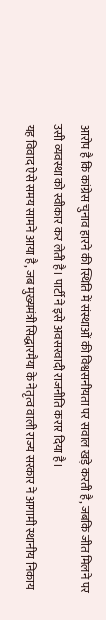आरोप है कि कांग्रेस चुनाव हारने की स्थिति में संस्थाओं की विश्वसनीयता पर सवाल खड़े करती है, जबकि जीत मिलने पर उसी व्यवस्था को स्वीकार कर लेती है। पार्टी ने इसे अवसरवादी राजनीति करार दिया है।
यह विवाद ऐसे समय सामने आया है, जब मुख्यमंत्री सिद्धारमैया के नेतृत्व वाली राज्य सरकार ने आगामी स्थानीय निकाय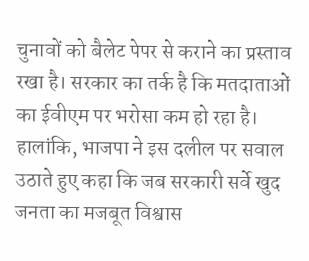चुनावों को बैलेट पेपर से कराने का प्रस्ताव रखा है। सरकार का तर्क है कि मतदाताओं का ईवीएम पर भरोसा कम हो रहा है। हालांकि, भाजपा ने इस दलील पर सवाल उठाते हुए कहा कि जब सरकारी सर्वे खुद जनता का मजबूत विश्वास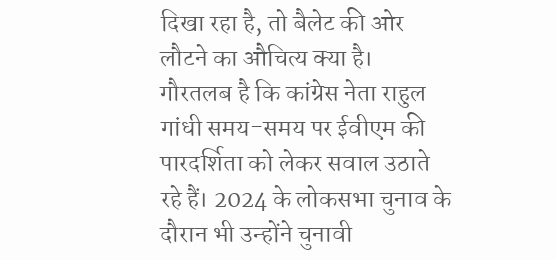दिखा रहा है, तो बैलेट की ओर लौटने का औचित्य क्या है।
गौरतलब है कि कांग्रेस नेता राहुल गांधी समय-समय पर ईवीएम की पारदर्शिता को लेकर सवाल उठाते रहे हैं। 2024 के लोकसभा चुनाव के दौरान भी उन्होंने चुनावी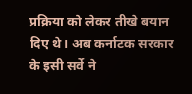प्रक्रिया को लेकर तीखे बयान दिए थे। अब कर्नाटक सरकार के इसी सर्वे ने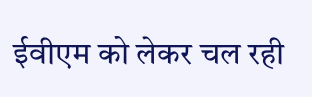ईवीएम को लेकर चल रही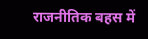राजनीतिक बहस में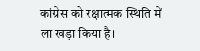कांग्रेस को रक्षात्मक स्थिति में ला खड़ा किया है।